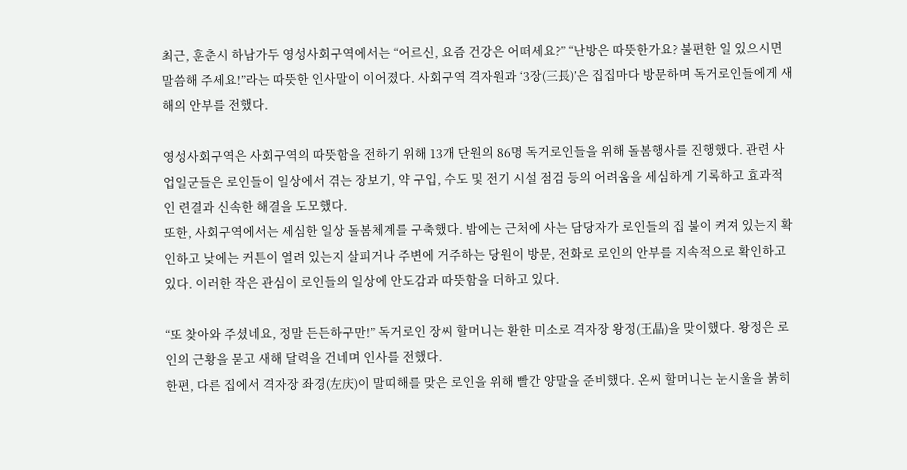최근, 훈춘시 하남가두 영성사회구역에서는 “어르신, 요즘 건강은 어떠세요?” “난방은 따뜻한가요? 불편한 일 있으시면 말씀해 주세요!”라는 따뜻한 인사말이 이어졌다. 사회구역 격자원과 ‘3장(三長)’은 집집마다 방문하며 독거로인들에게 새해의 안부를 전했다.

영성사회구역은 사회구역의 따뜻함을 전하기 위해 13개 단원의 86명 독거로인들을 위해 돌봄행사를 진행했다. 관련 사업일군들은 로인들이 일상에서 겪는 장보기, 약 구입, 수도 및 전기 시설 점검 등의 어려움을 세심하게 기록하고 효과적인 련결과 신속한 해결을 도모했다.
또한, 사회구역에서는 세심한 일상 돌봄체계를 구축했다. 밤에는 근처에 사는 담당자가 로인들의 집 불이 켜져 있는지 확인하고 낮에는 커튼이 열려 있는지 살피거나 주변에 거주하는 당원이 방문, 전화로 로인의 안부를 지속적으로 확인하고 있다. 이러한 작은 관심이 로인들의 일상에 안도감과 따뜻함을 더하고 있다.

“또 찾아와 주셨네요, 정말 든든하구만!” 독거로인 장씨 할머니는 환한 미소로 격자장 왕정(王晶)을 맞이했다. 왕정은 로인의 근황을 묻고 새해 달력을 건네며 인사를 전했다.
한편, 다른 집에서 격자장 좌경(左庆)이 말띠해를 맞은 로인을 위해 빨간 양말을 준비했다. 온씨 할머니는 눈시울을 붉히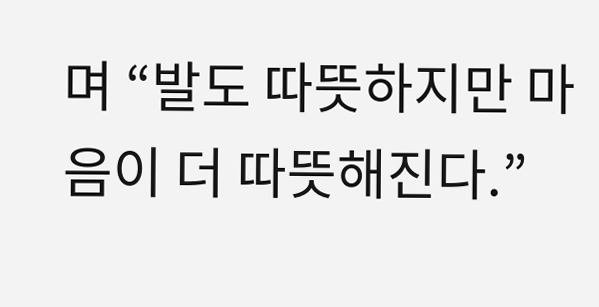며 “발도 따뜻하지만 마음이 더 따뜻해진다.”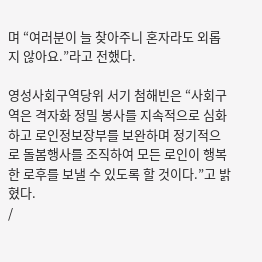며 “여러분이 늘 찾아주니 혼자라도 외롭지 않아요.”라고 전했다.

영성사회구역당위 서기 첨해빈은 “사회구역은 격자화 정밀 봉사를 지속적으로 심화하고 로인정보장부를 보완하며 정기적으로 돌봄행사를 조직하여 모든 로인이 행복한 로후를 보낼 수 있도록 할 것이다.”고 밝혔다.
/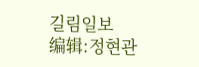길림일보
编辑:정현관